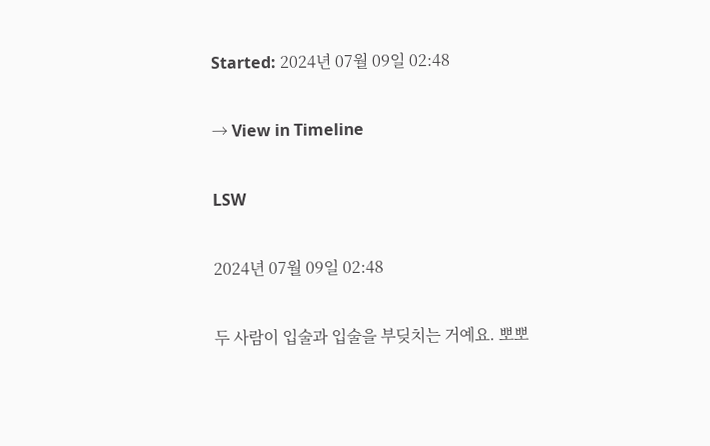Started: 2024년 07월 09일 02:48

→ View in Timeline

LSW

2024년 07월 09일 02:48

두 사람이 입술과 입술을 부딪치는 거예요. 뽀뽀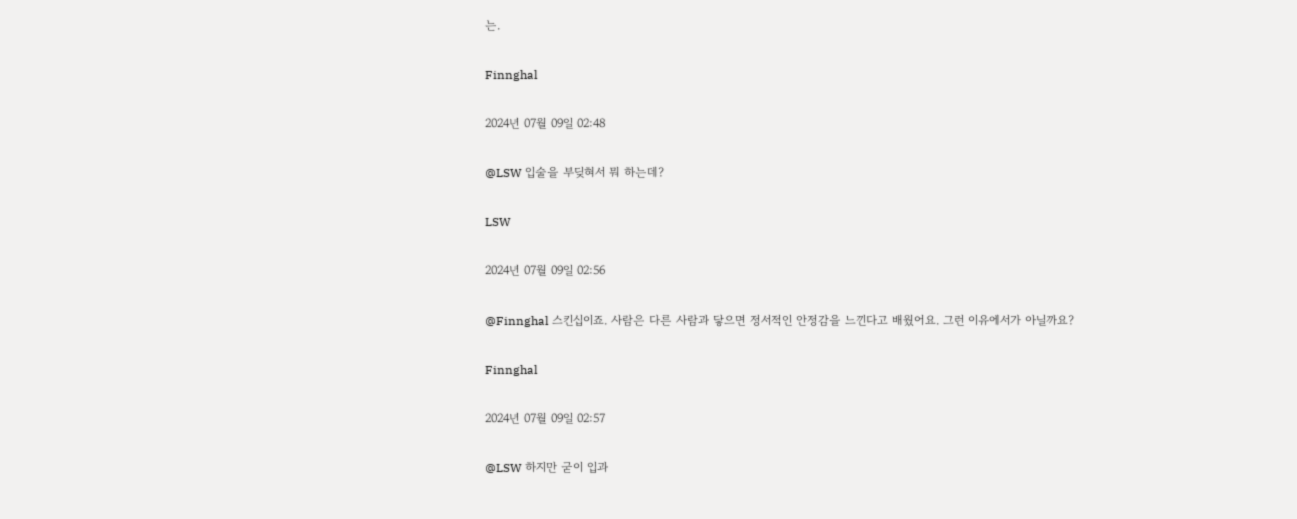는.

Finnghal

2024년 07월 09일 02:48

@LSW 입술을 부딪혀서 뭐 하는데?

LSW

2024년 07월 09일 02:56

@Finnghal 스킨십이죠. 사람은 다른 사람과 닿으면 정서적인 안정감을 느낀다고 배웠어요. 그런 이유에서가 아닐까요?

Finnghal

2024년 07월 09일 02:57

@LSW 하지만 굳이 입과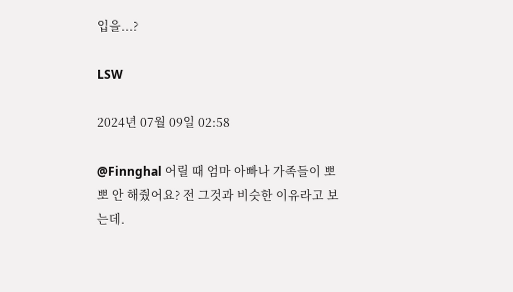입을...?

LSW

2024년 07월 09일 02:58

@Finnghal 어릴 때 엄마 아빠나 가족들이 뽀뽀 안 해줬어요? 전 그것과 비슷한 이유라고 보는데.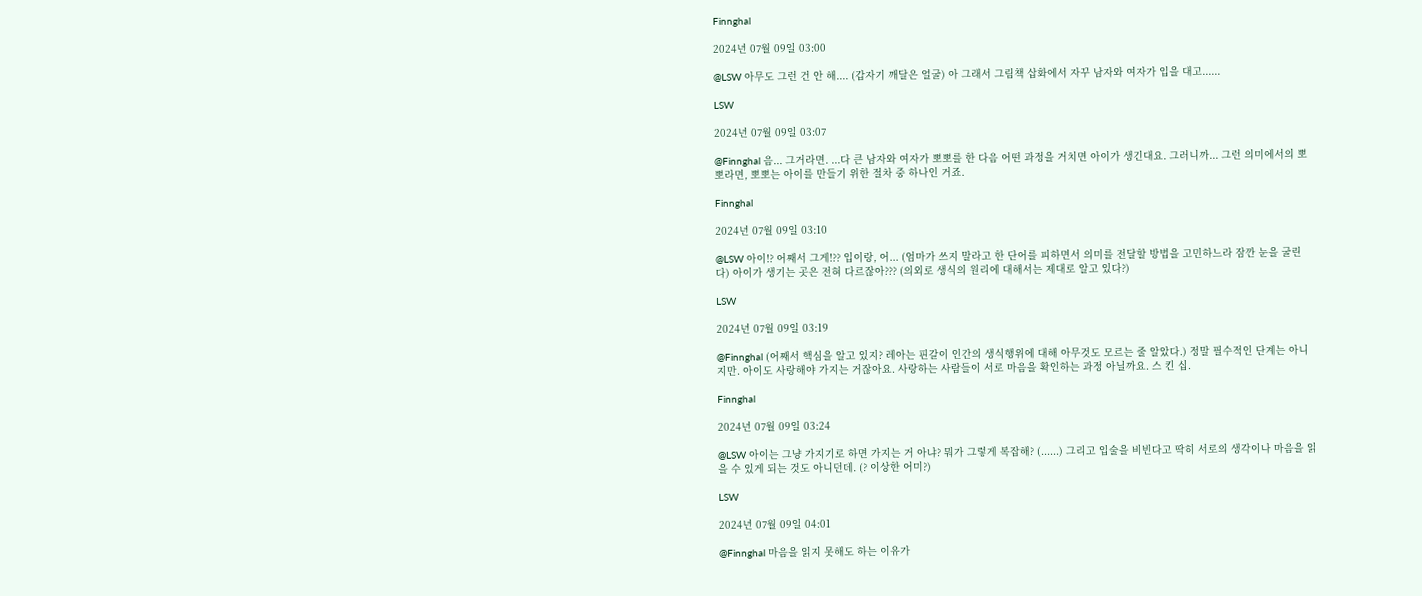Finnghal

2024년 07월 09일 03:00

@LSW 아무도 그런 건 안 해.... (갑자기 깨달은 얼굴) 아 그래서 그림책 삽화에서 자꾸 남자와 여자가 입을 대고......

LSW

2024년 07월 09일 03:07

@Finnghal 음... 그거라면. ...다 큰 남자와 여자가 뽀뽀를 한 다음 어떤 과정을 거치면 아이가 생긴대요. 그러니까... 그런 의미에서의 뽀뽀라면, 뽀뽀는 아이를 만들기 위한 절차 중 하나인 거죠.

Finnghal

2024년 07월 09일 03:10

@LSW 아이!? 어째서 그게!?? 입이랑, 어... (엄마가 쓰지 말라고 한 단어를 피하면서 의미를 전달할 방법을 고민하느라 잠깐 눈을 굴린다) 아이가 생기는 곳은 전혀 다르잖아??? (의외로 생식의 원리에 대해서는 제대로 알고 있다?)

LSW

2024년 07월 09일 03:19

@Finnghal (어째서 핵심을 알고 있지? 레아는 핀갈이 인간의 생식행위에 대해 아무것도 모르는 줄 알았다.) 정말 필수적인 단계는 아니지만. 아이도 사랑해야 가지는 거잖아요. 사랑하는 사람들이 서로 마음을 확인하는 과정 아닐까요. 스 킨 십.

Finnghal

2024년 07월 09일 03:24

@LSW 아이는 그냥 가지기로 하면 가지는 거 아냐? 뭐가 그렇게 복잡해? (......) 그리고 입술을 비빈다고 딱히 서로의 생각이나 마음을 읽을 수 있게 되는 것도 아니던데. (? 이상한 어미?)

LSW

2024년 07월 09일 04:01

@Finnghal 마음을 읽지 못해도 하는 이유가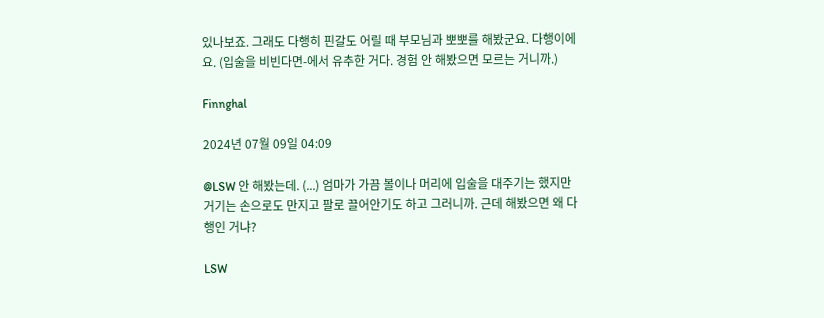있나보죠. 그래도 다행히 핀갈도 어릴 때 부모님과 뽀뽀를 해봤군요. 다행이에요. (입술을 비빈다면-에서 유추한 거다. 경험 안 해봤으면 모르는 거니까.)

Finnghal

2024년 07월 09일 04:09

@LSW 안 해봤는데. (...) 엄마가 가끔 볼이나 머리에 입술을 대주기는 했지만 거기는 손으로도 만지고 팔로 끌어안기도 하고 그러니까. 근데 해봤으면 왜 다행인 거냐?

LSW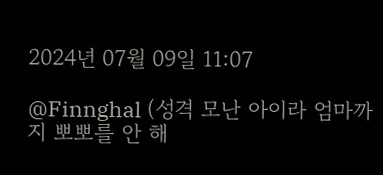2024년 07월 09일 11:07

@Finnghal (성격 모난 아이라 엄마까지 뽀뽀를 안 해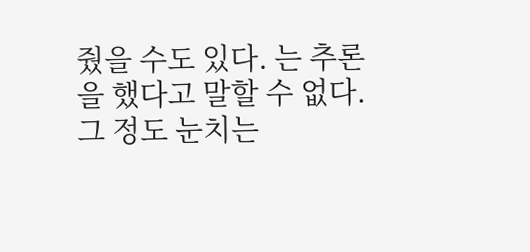줬을 수도 있다. 는 추론을 했다고 말할 수 없다. 그 정도 눈치는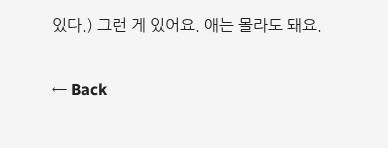있다.) 그런 게 있어요. 애는 몰라도 돼요.

← Back